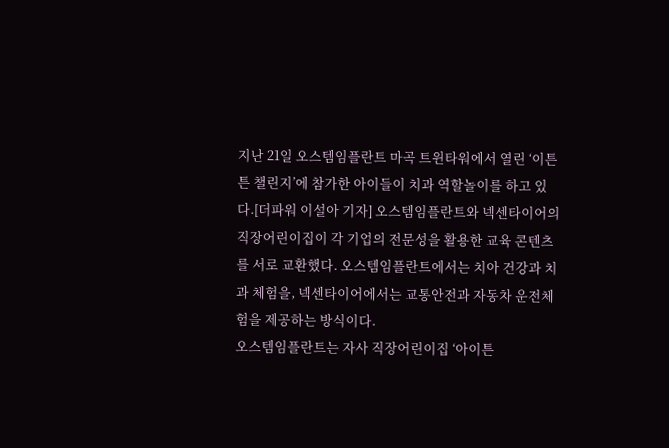지난 21일 오스템임플란트 마곡 트윈타워에서 열린 ‘이튼튼 챌린지’에 참가한 아이들이 치과 역할놀이를 하고 있다.[더파워 이설아 기자] 오스템임플란트와 넥센타이어의 직장어린이집이 각 기업의 전문성을 활용한 교육 콘텐츠를 서로 교환했다. 오스템임플란트에서는 치아 건강과 치과 체험을, 넥센타이어에서는 교통안전과 자동차 운전체험을 제공하는 방식이다.
오스템임플란트는 자사 직장어린이집 ‘아이튼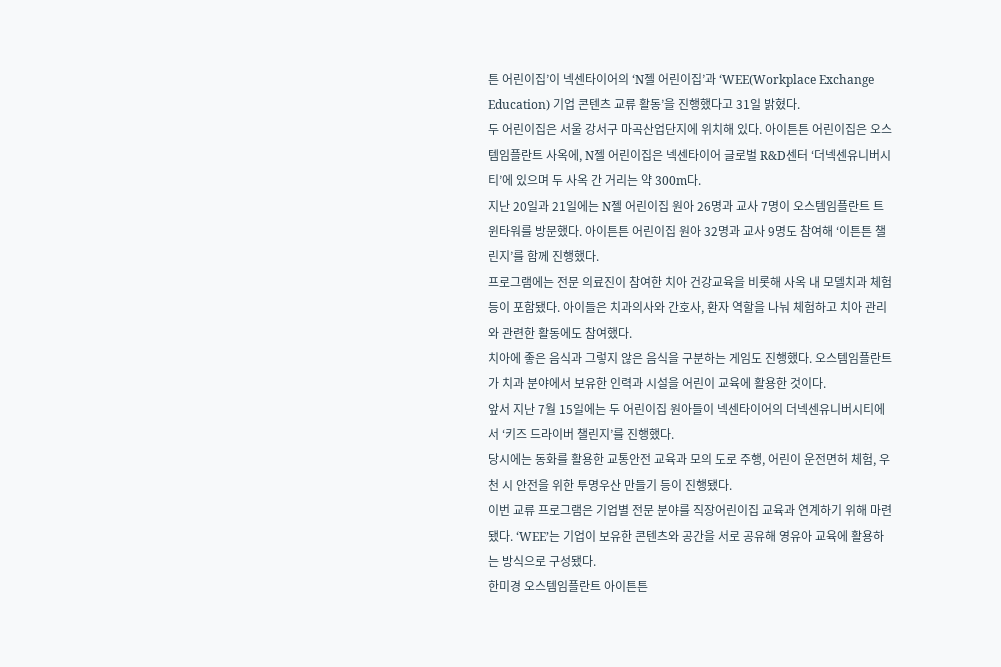튼 어린이집’이 넥센타이어의 ‘N젤 어린이집’과 ‘WEE(Workplace Exchange Education) 기업 콘텐츠 교류 활동’을 진행했다고 31일 밝혔다.
두 어린이집은 서울 강서구 마곡산업단지에 위치해 있다. 아이튼튼 어린이집은 오스템임플란트 사옥에, N젤 어린이집은 넥센타이어 글로벌 R&D센터 ‘더넥센유니버시티’에 있으며 두 사옥 간 거리는 약 300m다.
지난 20일과 21일에는 N젤 어린이집 원아 26명과 교사 7명이 오스템임플란트 트윈타워를 방문했다. 아이튼튼 어린이집 원아 32명과 교사 9명도 참여해 ‘이튼튼 챌린지’를 함께 진행했다.
프로그램에는 전문 의료진이 참여한 치아 건강교육을 비롯해 사옥 내 모델치과 체험 등이 포함됐다. 아이들은 치과의사와 간호사, 환자 역할을 나눠 체험하고 치아 관리와 관련한 활동에도 참여했다.
치아에 좋은 음식과 그렇지 않은 음식을 구분하는 게임도 진행했다. 오스템임플란트가 치과 분야에서 보유한 인력과 시설을 어린이 교육에 활용한 것이다.
앞서 지난 7월 15일에는 두 어린이집 원아들이 넥센타이어의 더넥센유니버시티에서 ‘키즈 드라이버 챌린지’를 진행했다.
당시에는 동화를 활용한 교통안전 교육과 모의 도로 주행, 어린이 운전면허 체험, 우천 시 안전을 위한 투명우산 만들기 등이 진행됐다.
이번 교류 프로그램은 기업별 전문 분야를 직장어린이집 교육과 연계하기 위해 마련됐다. ‘WEE’는 기업이 보유한 콘텐츠와 공간을 서로 공유해 영유아 교육에 활용하는 방식으로 구성됐다.
한미경 오스템임플란트 아이튼튼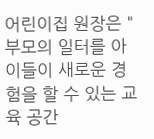어린이집 원장은 "부모의 일터를 아이들이 새로운 경험을 할 수 있는 교육 공간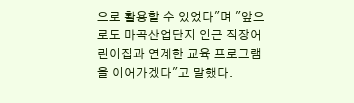으로 활용할 수 있었다"며 "앞으로도 마곡산업단지 인근 직장어린이집과 연계한 교육 프로그램을 이어가겠다"고 말했다.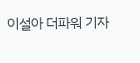이설아 더파워 기자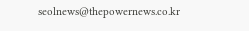seolnews@thepowernews.co.kr